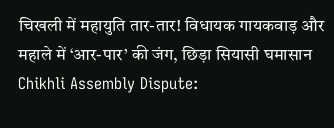चिखली में महायुति तार-तार! विधायक गायकवाड़ और महाले में ‘आर-पार’ की जंग, छिड़ा सियासी घमासान
Chikhli Assembly Dispute: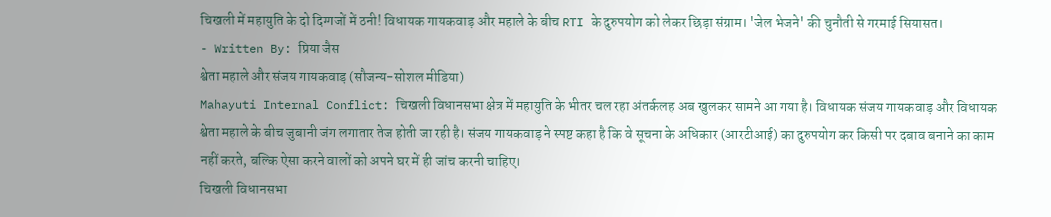चिखली में महायुति के दो दिग्गजों में ठनी! विधायक गायकवाड़ और महाले के बीच RTI के दुरुपयोग को लेकर छिड़ा संग्राम। 'जेल भेजने' की चुनौती से गरमाई सियासत।
- Written By: प्रिया जैस
श्वेता महाले और संजय गायकवाड़ (सौजन्य-सोशल मीडिया)
Mahayuti Internal Conflict: चिखली विधानसभा क्षेत्र में महायुति के भीतर चल रहा अंतर्कलह अब खुलकर सामने आ गया है। विधायक संजय गायकवाड़ और विधायक श्वेता महाले के बीच जुबानी जंग लगातार तेज होती जा रही है। संजय गायकवाड़ ने स्पष्ट कहा है कि वे सूचना के अधिकार (आरटीआई) का दुरुपयोग कर किसी पर दबाव बनाने का काम नहीं करते, बल्कि ऐसा करने वालों को अपने घर में ही जांच करनी चाहिए।
चिखली विधानसभा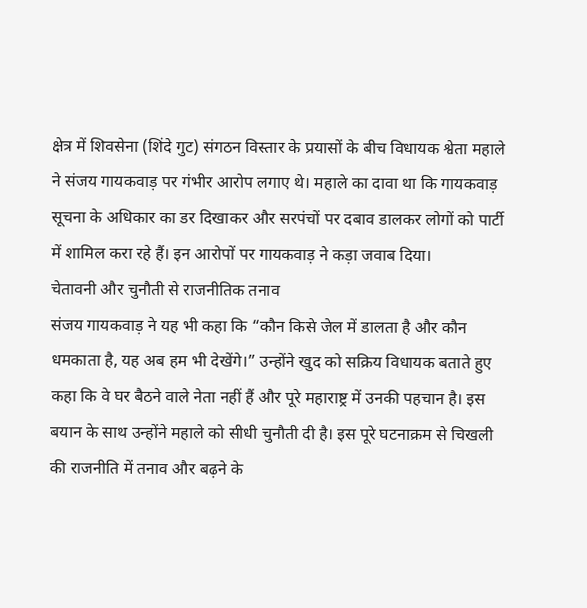क्षेत्र में शिवसेना (शिंदे गुट) संगठन विस्तार के प्रयासों के बीच विधायक श्वेता महाले ने संजय गायकवाड़ पर गंभीर आरोप लगाए थे। महाले का दावा था कि गायकवाड़ सूचना के अधिकार का डर दिखाकर और सरपंचों पर दबाव डालकर लोगों को पार्टी में शामिल करा रहे हैं। इन आरोपों पर गायकवाड़ ने कड़ा जवाब दिया।
चेतावनी और चुनौती से राजनीतिक तनाव
संजय गायकवाड़ ने यह भी कहा कि “कौन किसे जेल में डालता है और कौन धमकाता है, यह अब हम भी देखेंगे।” उन्होंने खुद को सक्रिय विधायक बताते हुए कहा कि वे घर बैठने वाले नेता नहीं हैं और पूरे महाराष्ट्र में उनकी पहचान है। इस बयान के साथ उन्होंने महाले को सीधी चुनौती दी है। इस पूरे घटनाक्रम से चिखली की राजनीति में तनाव और बढ़ने के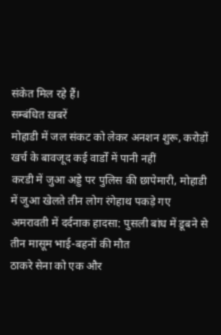संकेत मिल रहे हैं।
सम्बंधित ख़बरें
मोहाडी में जल संकट को लेकर अनशन शुरू, करोड़ों खर्च के बावजूद कई वार्डों में पानी नहीं
करडी में जुआ अड्डे पर पुलिस की छापेमारी, मोहाडी में जुआ खेलते तीन लोग रंगेहाथ पकड़े गए
अमरावती में दर्दनाक हादसा: पुसली बांध में डूबने से तीन मासूम भाई-बहनों की मौत
ठाकरे सेना को एक और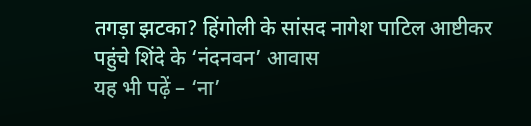तगड़ा झटका? हिंगोली के सांसद नागेश पाटिल आष्टीकर पहुंचे शिंदे के ‘नंदनवन’ आवास
यह भी पढ़ें – ‘ना’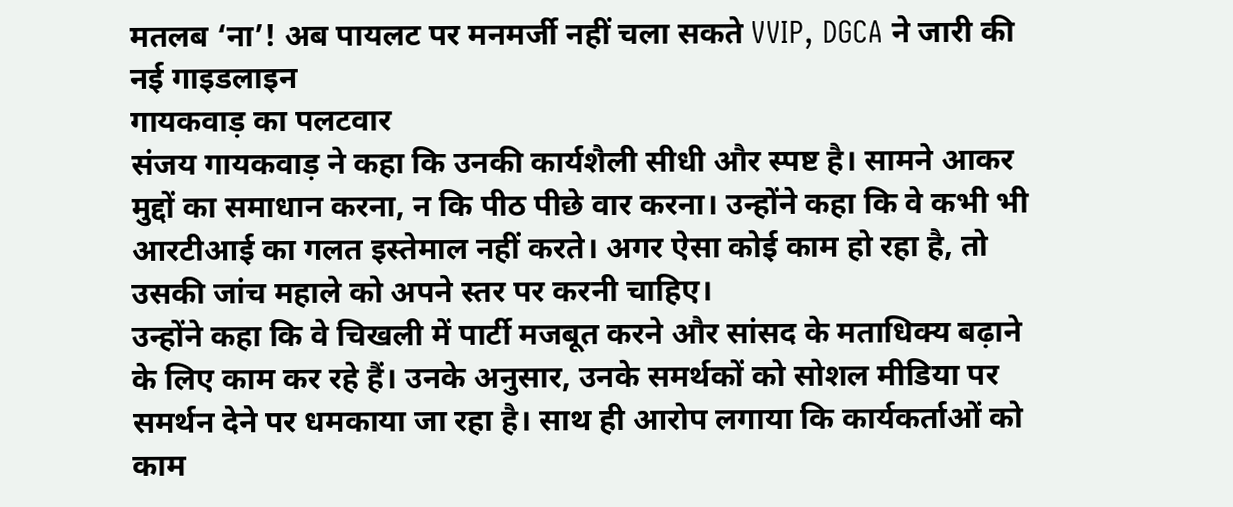मतलब ‘ना’! अब पायलट पर मनमर्जी नहीं चला सकते VVIP, DGCA ने जारी की नई गाइडलाइन
गायकवाड़ का पलटवार
संजय गायकवाड़ ने कहा कि उनकी कार्यशैली सीधी और स्पष्ट है। सामने आकर मुद्दों का समाधान करना, न कि पीठ पीछे वार करना। उन्होंने कहा कि वे कभी भी आरटीआई का गलत इस्तेमाल नहीं करते। अगर ऐसा कोई काम हो रहा है, तो उसकी जांच महाले को अपने स्तर पर करनी चाहिए।
उन्होंने कहा कि वे चिखली में पार्टी मजबूत करने और सांसद के मताधिक्य बढ़ाने के लिए काम कर रहे हैं। उनके अनुसार, उनके समर्थकों को सोशल मीडिया पर समर्थन देने पर धमकाया जा रहा है। साथ ही आरोप लगाया कि कार्यकर्ताओं को काम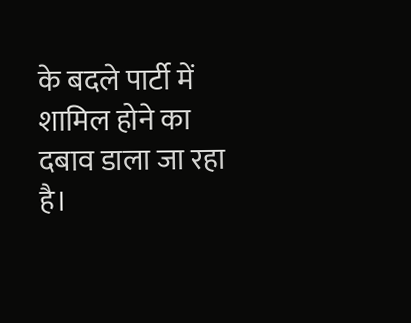के बदले पार्टी में शामिल होने का दबाव डाला जा रहा है।